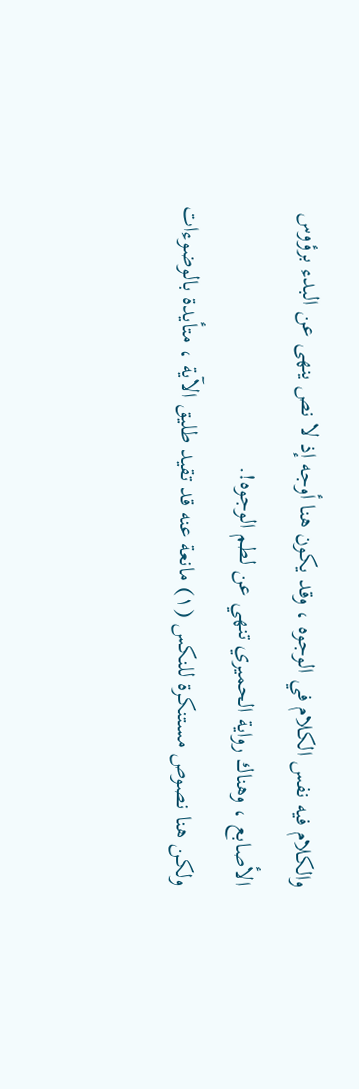والكلام فيه نفس الكلام في الوجوه ، وقد يكون هنا أوجه إذ لا نص ينهى عن البدء برؤوس الأصابع ، وهناك رواية الحميري تنهي عن لطم الوجوه!.
ولكن هنا نصوص مستنكرة للنكس (١) مانعة عنه قد تقيد طليق الآية ، متأيدة بالوضوءات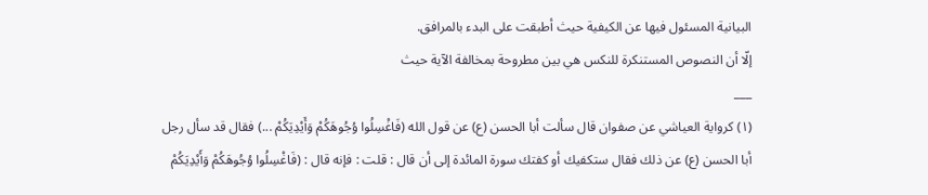البيانية المسئول فيها عن الكيفية حيث أطبقت على البدء بالمرافق.
إلّا أن النصوص المستنكرة للنكس هي بين مطروحة بمخالفة الآية حيث
___
(١) كرواية العياشي عن صفوان قال سألت أبا الحسن (ع) عن قول الله (فَاغْسِلُوا وُجُوهَكُمْ وَأَيْدِيَكُمْ ...) فقال قد سأل رجل أبا الحسن (ع) عن ذلك فقال ستكفيك أو كفتك سورة المائدة إلى أن قال : قلت : فإنه قال : (فَاغْسِلُوا وُجُوهَكُمْ وَأَيْدِيَكُمْ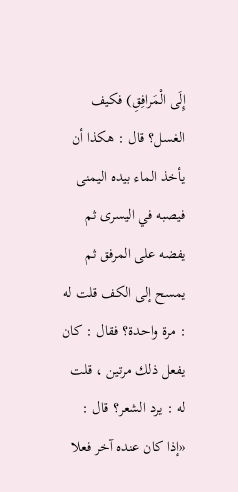إِلَى الْمَرافِقِ) فكيف الغسل؟ قال : هكذا أن يأخذ الماء بيده اليمنى فيصبه في اليسرى ثم يفضه على المرفق ثم يمسح إلى الكف قلت له : مرة واحدة؟ فقال : كان يفعل ذلك مرتين ، قلت له : يرد الشعر؟ قال : «إذا كان عنده آخر فعلا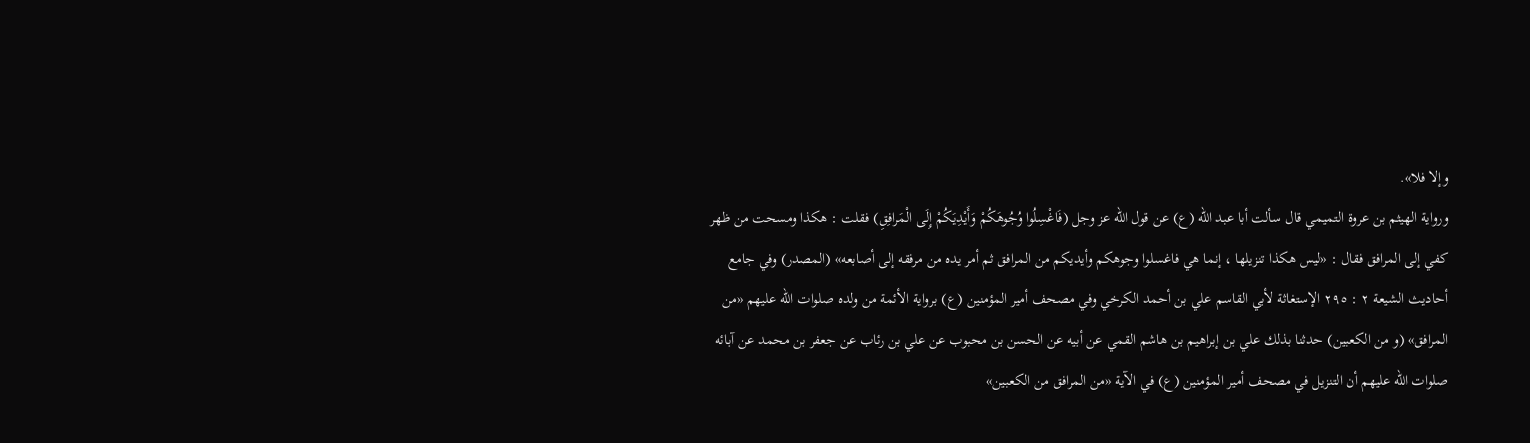وإلا فلا».
ورواية الهيثم بن عروة التميمي قال سألت أبا عبد الله (ع) عن قول الله عز وجل (فَاغْسِلُوا وُجُوهَكُمْ وَأَيْدِيَكُمْ إِلَى الْمَرافِقِ) فقلت : هكذا ومسحت من ظهر كفي إلى المرافق فقال : «ليس هكذا تنزيلها ، إنما هي فاغسلوا وجوهكم وأيديكم من المرافق ثم أمر يده من مرفقه إلى أصابعه» (المصدر) وفي جامع أحاديث الشيعة ٢ : ٢٩٥ الإستغاثة لأبي القاسم علي بن أحمد الكرخي وفي مصحف أمير المؤمنين (ع) برواية الأئمة من ولده صلوات الله عليهم «من المرافق» (و من الكعبين) حدثنا بذلك علي بن إبراهيم بن هاشم القمي عن أبيه عن الحسن بن محبوب عن علي بن رئاب عن جعفر بن محمد عن آبائه صلوات الله عليهم أن التنزيل في مصحف أمير المؤمنين (ع) في الآية «من المرافق من الكعبين»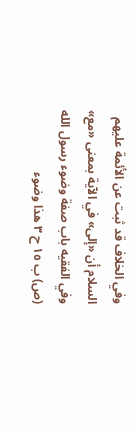وفي الخلاف قد ثبت عن الأئمة عليهم السلام أن «إلى» في الآية بمعنى «مع» وفي الفقيه باب صفة وضوء رسول الله (ص) ب ١٥ ح ٣ هذا وضوء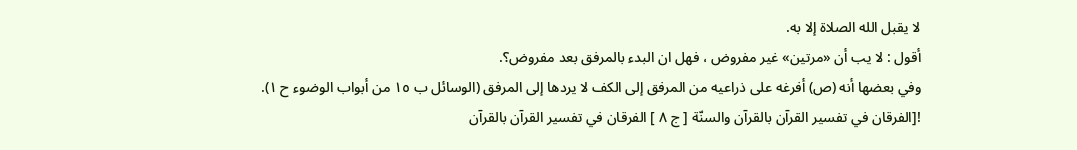لا يقبل الله الصلاة إلا به.
أقول : لا يب أن «مرتين» غير مفروض ، فهل ان البدء بالمرفق بعد مفروض؟.
وفي بعضها أنه (ص) أفرغه على ذراعيه من المرفق إلى الكف لا يردها إلى المرفق (الوسائل ب ١٥ من أبواب الوضوء ح ١).
![الفرقان في تفسير القرآن بالقرآن والسنّة [ ج ٨ ] الفرقان في تفسير القرآن بالقرآن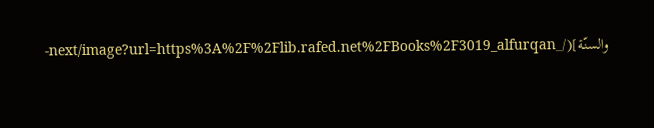والسنّة](/_next/image?url=https%3A%2F%2Flib.rafed.net%2FBooks%2F3019_alfurqan-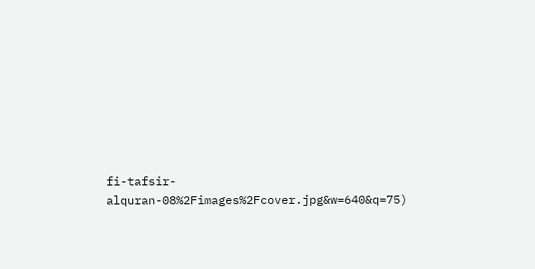fi-tafsir-alquran-08%2Fimages%2Fcover.jpg&w=640&q=75)